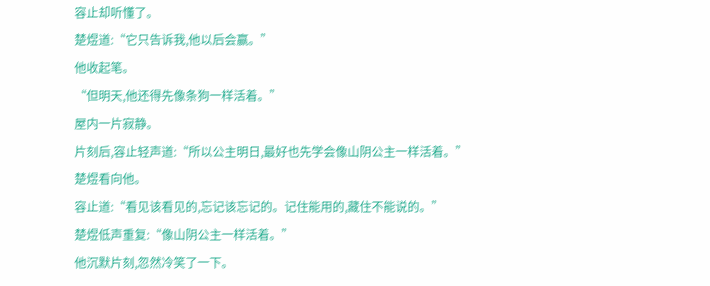容止却听懂了。
楚煜道:“它只告诉我,他以后会赢。”
他收起笔。
“但明天,他还得先像条狗一样活着。”
屋内一片寂静。
片刻后,容止轻声道:“所以公主明日,最好也先学会像山阴公主一样活着。”
楚煜看向他。
容止道:“看见该看见的,忘记该忘记的。记住能用的,藏住不能说的。”
楚煜低声重复:“像山阴公主一样活着。”
他沉默片刻,忽然冷笑了一下。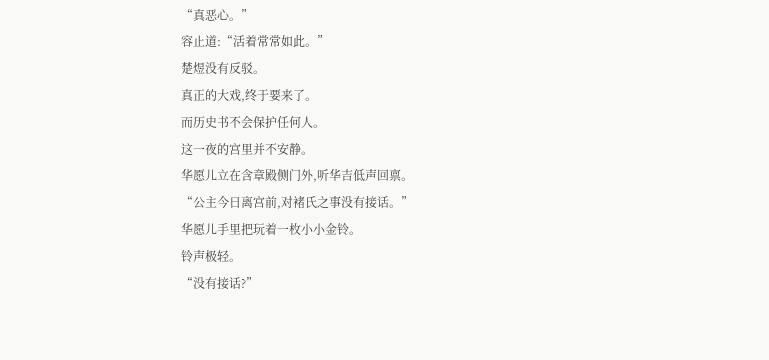“真恶心。”
容止道:“活着常常如此。”
楚煜没有反驳。
真正的大戏,终于要来了。
而历史书不会保护任何人。
这一夜的宫里并不安静。
华愿儿立在含章殿侧门外,听华吉低声回禀。
“公主今日离宫前,对褚氏之事没有接话。”
华愿儿手里把玩着一枚小小金铃。
铃声极轻。
“没有接话?”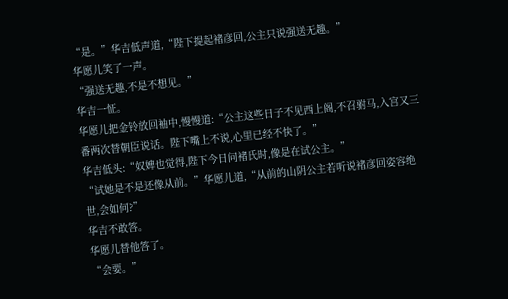“是。”华吉低声道,“陛下提起褚彦回,公主只说强送无趣。”
华愿儿笑了一声。
“强送无趣,不是不想见。”
华吉一怔。
华愿儿把金铃放回袖中,慢慢道:“公主这些日子不见西上阁,不召驸马,入宫又三番两次替朝臣说话。陛下嘴上不说,心里已经不快了。”
华吉低头:“奴婢也觉得,陛下今日问褚氏时,像是在试公主。”
“试她是不是还像从前。”华愿儿道,“从前的山阴公主若听说褚彦回姿容绝世,会如何?”
华吉不敢答。
华愿儿替他答了。
“会要。”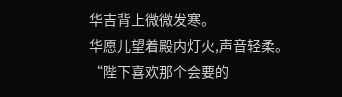华吉背上微微发寒。
华愿儿望着殿内灯火,声音轻柔。
“陛下喜欢那个会要的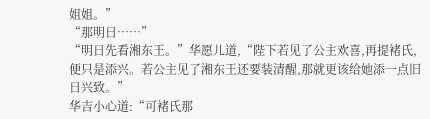姐姐。”
“那明日……”
“明日先看湘东王。”华愿儿道,“陛下若见了公主欢喜,再提褚氏,便只是添兴。若公主见了湘东王还要装清醒,那就更该给她添一点旧日兴致。”
华吉小心道:“可褚氏那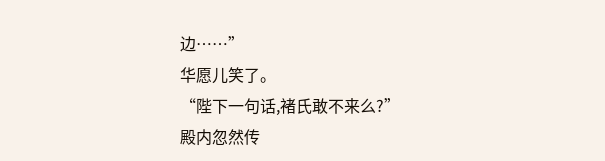边……”
华愿儿笑了。
“陛下一句话,褚氏敢不来么?”
殿内忽然传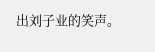出刘子业的笑声。